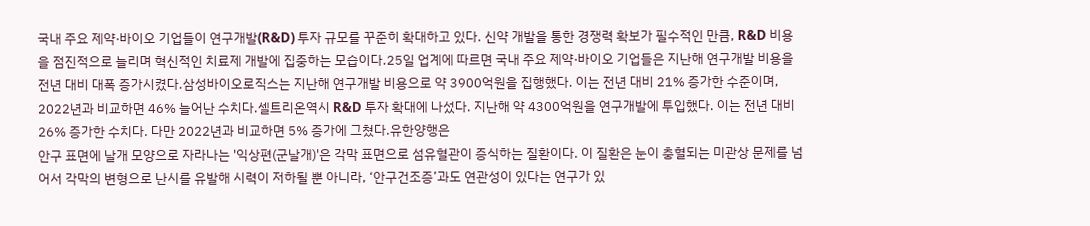국내 주요 제약·바이오 기업들이 연구개발(R&D) 투자 규모를 꾸준히 확대하고 있다. 신약 개발을 통한 경쟁력 확보가 필수적인 만큼, R&D 비용을 점진적으로 늘리며 혁신적인 치료제 개발에 집중하는 모습이다.25일 업계에 따르면 국내 주요 제약·바이오 기업들은 지난해 연구개발 비용을 전년 대비 대폭 증가시켰다.삼성바이오로직스는 지난해 연구개발 비용으로 약 3900억원을 집행했다. 이는 전년 대비 21% 증가한 수준이며, 2022년과 비교하면 46% 늘어난 수치다.셀트리온역시 R&D 투자 확대에 나섰다. 지난해 약 4300억원을 연구개발에 투입했다. 이는 전년 대비 26% 증가한 수치다. 다만 2022년과 비교하면 5% 증가에 그쳤다.유한양행은
안구 표면에 날개 모양으로 자라나는 '익상편(군날개)'은 각막 표면으로 섬유혈관이 증식하는 질환이다. 이 질환은 눈이 충혈되는 미관상 문제를 넘어서 각막의 변형으로 난시를 유발해 시력이 저하될 뿐 아니라, ‘안구건조증’과도 연관성이 있다는 연구가 있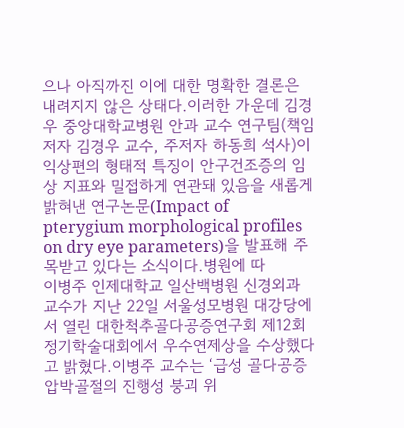으나 아직까진 이에 대한 명확한 결론은 내려지지 않은 상태다.이러한 가운데 김경우 중앙대학교병원 안과 교수 연구팀(책임저자 김경우 교수, 주저자 하동희 석사)이 익상편의 형태적 특징이 안구건조증의 임상 지표와 밀접하게 연관돼 있음을 새롭게 밝혀낸 연구논문(Impact of pterygium morphological profiles on dry eye parameters)을 발표해 주목받고 있다는 소식이다.병원에 따
이병주 인제대학교 일산백병원 신경외과 교수가 지난 22일 서울성모병원 대강당에서 열린 대한척추골다공증연구회 제12회 정기학술대회에서 우수연제상을 수상했다고 밝혔다.이병주 교수는 ‘급성 골다공증 압박골절의 진행성 붕괴 위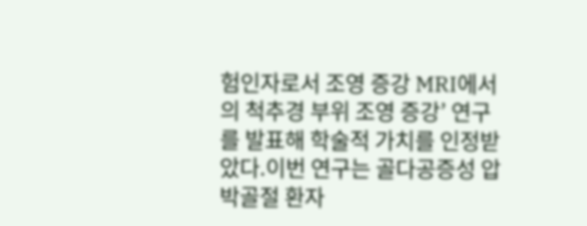험인자로서 조영 증강 MRI에서의 척추경 부위 조영 증강’ 연구를 발표해 학술적 가치를 인정받았다.이번 연구는 골다공증성 압박골절 환자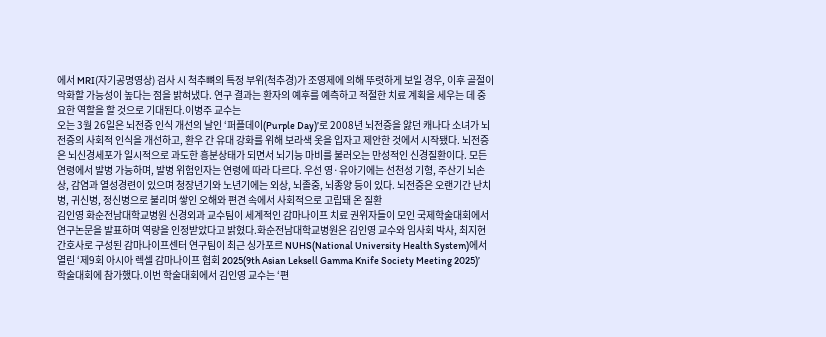에서 MRI(자기공명영상) 검사 시 척추뼈의 특정 부위(척추경)가 조영제에 의해 뚜렷하게 보일 경우, 이후 골절이 악화할 가능성이 높다는 점을 밝혀냈다. 연구 결과는 환자의 예후를 예측하고 적절한 치료 계획을 세우는 데 중요한 역할을 할 것으로 기대된다.이병주 교수는
오는 3월 26일은 뇌전증 인식 개선의 날인 ‘퍼플데이(Purple Day)’로 2008년 뇌전증을 앓던 캐나다 소녀가 뇌전증의 사회적 인식을 개선하고, 환우 간 유대 강화를 위해 보라색 옷을 입자고 제안한 것에서 시작됐다. 뇌전증은 뇌신경세포가 일시적으로 과도한 흥분상태가 되면서 뇌기능 마비를 불러오는 만성적인 신경질환이다. 모든 연령에서 발병 가능하며, 발병 위험인자는 연령에 따라 다르다. 우선 영·유아기에는 선천성 기형, 주산기 뇌손상, 감염과 열성경련이 있으며 청장년기와 노년기에는 외상, 뇌졸중, 뇌종양 등이 있다. 뇌전증은 오랜기간 난치병, 귀신병, 정신병으로 불리며 쌓인 오해와 편견 속에서 사회적으로 고립돼 온 질환
김인영 화순전남대학교병원 신경외과 교수팀이 세계적인 감마나이프 치료 권위자들이 모인 국제학술대회에서 연구논문을 발표하며 역량을 인정받았다고 밝혔다.화순전남대학교병원은 김인영 교수와 임사회 박사, 최지현 간호사로 구성된 감마나이프센터 연구팀이 최근 싱가포르 NUHS(National University Health System)에서 열린 ‘제9회 아시아 렉셀 감마나이프 협회 2025(9th Asian Leksell Gamma Knife Society Meeting 2025)’ 학술대회에 참가했다.이번 학술대회에서 김인영 교수는 ‘편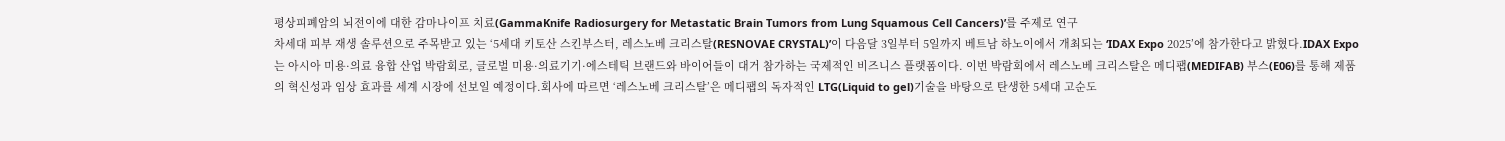평상피폐암의 뇌전이에 대한 감마나이프 치료(GammaKnife Radiosurgery for Metastatic Brain Tumors from Lung Squamous Cell Cancers)’를 주제로 연구
차세대 피부 재생 솔루션으로 주목받고 있는 ‘5세대 키토산 스킨부스터, 레스노베 크리스탈(RESNOVAE CRYSTAL)’이 다음달 3일부터 5일까지 베트남 하노이에서 개최되는 ‘IDAX Expo 2025’에 참가한다고 밝혔다.IDAX Expo는 아시아 미용·의료 융합 산업 박람회로, 글로벌 미용·의료기기·에스테틱 브랜드와 바이어들이 대거 참가하는 국제적인 비즈니스 플랫폼이다. 이번 박람회에서 레스노베 크리스탈은 메디팹(MEDIFAB) 부스(E06)를 통해 제품의 혁신성과 임상 효과를 세계 시장에 선보일 예정이다.회사에 따르면 ‘레스노베 크리스탈’은 메디팹의 독자적인 LTG(Liquid to gel)기술을 바탕으로 탄생한 5세대 고순도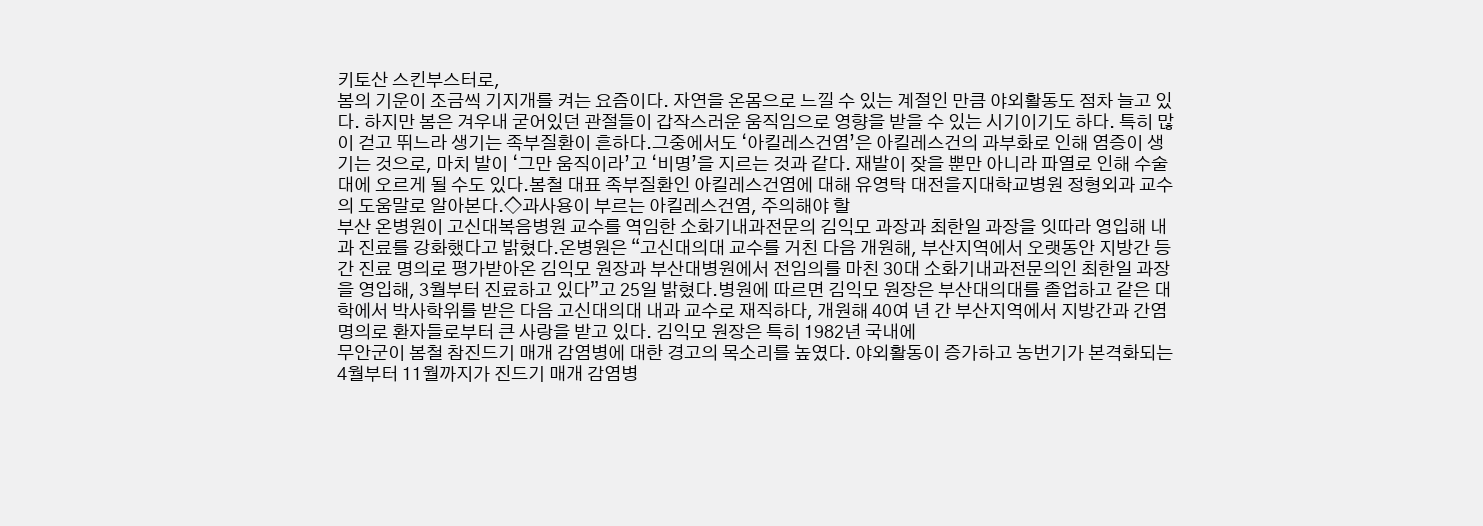키토산 스킨부스터로,
봄의 기운이 조금씩 기지개를 켜는 요즘이다. 자연을 온몸으로 느낄 수 있는 계절인 만큼 야외활동도 점차 늘고 있다. 하지만 봄은 겨우내 굳어있던 관절들이 갑작스러운 움직임으로 영향을 받을 수 있는 시기이기도 하다. 특히 많이 걷고 뛰느라 생기는 족부질환이 흔하다.그중에서도 ‘아킬레스건염’은 아킬레스건의 과부화로 인해 염증이 생기는 것으로, 마치 발이 ‘그만 움직이라’고 ‘비명’을 지르는 것과 같다. 재발이 잦을 뿐만 아니라 파열로 인해 수술대에 오르게 될 수도 있다.봄철 대표 족부질환인 아킬레스건염에 대해 유영탁 대전을지대학교병원 정형외과 교수의 도움말로 알아본다.◇과사용이 부르는 아킬레스건염, 주의해야 할
부산 온병원이 고신대복음병원 교수를 역임한 소화기내과전문의 김익모 과장과 최한일 과장을 잇따라 영입해 내과 진료를 강화했다고 밝혔다.온병원은 “고신대의대 교수를 거친 다음 개원해, 부산지역에서 오랫동안 지방간 등 간 진료 명의로 평가받아온 김익모 원장과 부산대병원에서 전임의를 마친 30대 소화기내과전문의인 최한일 과장을 영입해, 3월부터 진료하고 있다”고 25일 밝혔다.병원에 따르면 김익모 원장은 부산대의대를 졸업하고 같은 대학에서 박사학위를 받은 다음 고신대의대 내과 교수로 재직하다, 개원해 40여 년 간 부산지역에서 지방간과 간염 명의로 환자들로부터 큰 사랑을 받고 있다. 김익모 원장은 특히 1982년 국내에
무안군이 봄철 참진드기 매개 감염병에 대한 경고의 목소리를 높였다. 야외활동이 증가하고 농번기가 본격화되는 4월부터 11월까지가 진드기 매개 감염병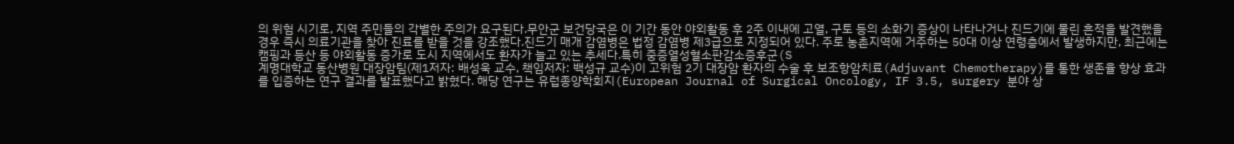의 위험 시기로, 지역 주민들의 각별한 주의가 요구된다.무안군 보건당국은 이 기간 동안 야외활동 후 2주 이내에 고열, 구토 등의 소화기 증상이 나타나거나 진드기에 물린 흔적을 발견했을 경우 즉시 의료기관을 찾아 진료를 받을 것을 강조했다.진드기 매개 감염병은 법정 감염병 제3급으로 지정되어 있다. 주로 농촌지역에 거주하는 50대 이상 연령층에서 발생하지만, 최근에는 캠핑과 등산 등 야외활동 증가로 도시 지역에서도 환자가 늘고 있는 추세다.특히 중증열성혈소판감소증후군(S
계명대학교 동산병원 대장암팀(제1저자: 배성욱 교수, 책임저자: 백성규 교수)이 고위험 2기 대장암 환자의 수술 후 보조항암치료(Adjuvant Chemotherapy)를 통한 생존율 향상 효과를 입증하는 연구 결과를 발표했다고 밝혔다. 해당 연구는 유럽종양학회지(European Journal of Surgical Oncology, IF 3.5, surgery 분야 상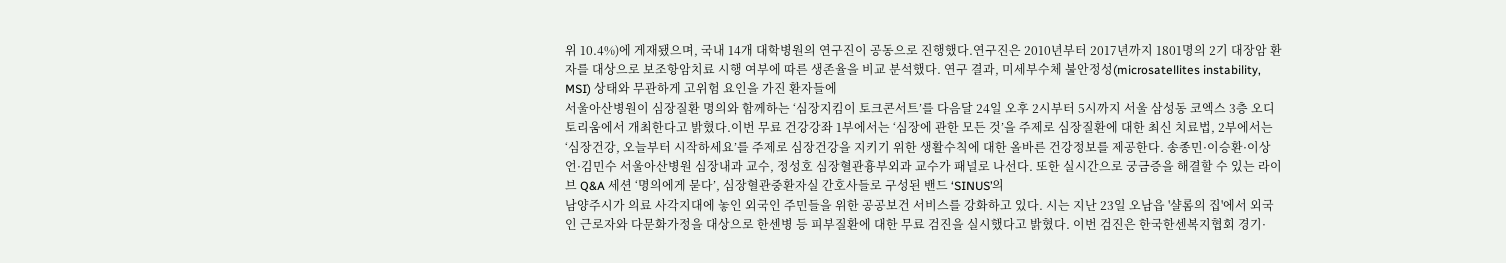위 10.4%)에 게재됐으며, 국내 14개 대학병원의 연구진이 공동으로 진행했다.연구진은 2010년부터 2017년까지 1801명의 2기 대장암 환자를 대상으로 보조항암치료 시행 여부에 따른 생존율을 비교 분석했다. 연구 결과, 미세부수체 불안정성(microsatellites instability, MSI) 상태와 무관하게 고위험 요인을 가진 환자들에
서울아산병원이 심장질환 명의와 함께하는 ‘심장지킴이 토크콘서트’를 다음달 24일 오후 2시부터 5시까지 서울 삼성동 코엑스 3층 오디토리움에서 개최한다고 밝혔다.이번 무료 건강강좌 1부에서는 ‘심장에 관한 모든 것’을 주제로 심장질환에 대한 최신 치료법, 2부에서는 ‘심장건강, 오늘부터 시작하세요’를 주제로 심장건강을 지키기 위한 생활수칙에 대한 올바른 건강정보를 제공한다. 송종민·이승환·이상언·김민수 서울아산병원 심장내과 교수, 정성호 심장혈관흉부외과 교수가 패널로 나선다. 또한 실시간으로 궁금증을 해결할 수 있는 라이브 Q&A 세션 ‘명의에게 묻다’, 심장혈관중환자실 간호사들로 구성된 밴드 ‘SINUS’의
남양주시가 의료 사각지대에 놓인 외국인 주민들을 위한 공공보건 서비스를 강화하고 있다. 시는 지난 23일 오남읍 '샬롬의 집'에서 외국인 근로자와 다문화가정을 대상으로 한센병 등 피부질환에 대한 무료 검진을 실시했다고 밝혔다. 이번 검진은 한국한센복지협회 경기·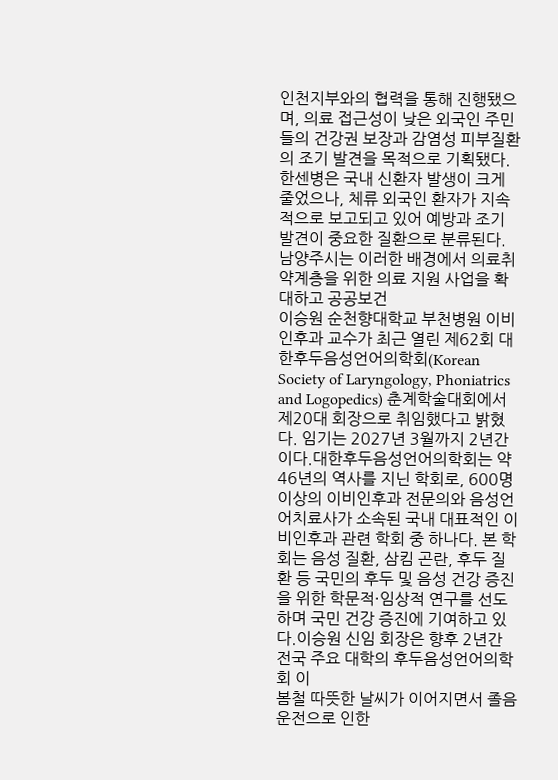인천지부와의 협력을 통해 진행됐으며, 의료 접근성이 낮은 외국인 주민들의 건강권 보장과 감염성 피부질환의 조기 발견을 목적으로 기획됐다.한센병은 국내 신환자 발생이 크게 줄었으나, 체류 외국인 환자가 지속적으로 보고되고 있어 예방과 조기 발견이 중요한 질환으로 분류된다. 남양주시는 이러한 배경에서 의료취약계층을 위한 의료 지원 사업을 확대하고 공공보건
이승원 순천향대학교 부천병원 이비인후과 교수가 최근 열린 제62회 대한후두음성언어의학회(Korean Society of Laryngology, Phoniatrics and Logopedics) 춘계학술대회에서 제20대 회장으로 취임했다고 밝혔다. 임기는 2027년 3월까지 2년간이다.대한후두음성언어의학회는 약 46년의 역사를 지닌 학회로, 600명 이상의 이비인후과 전문의와 음성언어치료사가 소속된 국내 대표적인 이비인후과 관련 학회 중 하나다. 본 학회는 음성 질환, 삼킴 곤란, 후두 질환 등 국민의 후두 및 음성 건강 증진을 위한 학문적·임상적 연구를 선도하며 국민 건강 증진에 기여하고 있다.이승원 신임 회장은 향후 2년간 전국 주요 대학의 후두음성언어의학회 이
봄철 따뜻한 날씨가 이어지면서 졸음운전으로 인한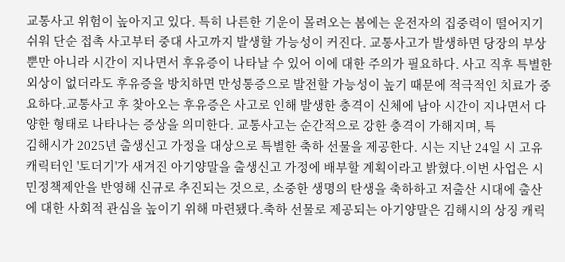교통사고 위험이 높아지고 있다. 특히 나른한 기운이 몰려오는 봄에는 운전자의 집중력이 떨어지기 쉬워 단순 접촉 사고부터 중대 사고까지 발생할 가능성이 커진다. 교통사고가 발생하면 당장의 부상뿐만 아니라 시간이 지나면서 후유증이 나타날 수 있어 이에 대한 주의가 필요하다. 사고 직후 특별한 외상이 없더라도 후유증을 방치하면 만성통증으로 발전할 가능성이 높기 때문에 적극적인 치료가 중요하다.교통사고 후 찾아오는 후유증은 사고로 인해 발생한 충격이 신체에 남아 시간이 지나면서 다양한 형태로 나타나는 증상을 의미한다. 교통사고는 순간적으로 강한 충격이 가해지며, 특
김해시가 2025년 출생신고 가정을 대상으로 특별한 축하 선물을 제공한다. 시는 지난 24일 시 고유 캐릭터인 '토더기'가 새겨진 아기양말을 출생신고 가정에 배부할 계획이라고 밝혔다.이번 사업은 시민정책제안을 반영해 신규로 추진되는 것으로, 소중한 생명의 탄생을 축하하고 저출산 시대에 출산에 대한 사회적 관심을 높이기 위해 마련됐다.축하 선물로 제공되는 아기양말은 김해시의 상징 캐릭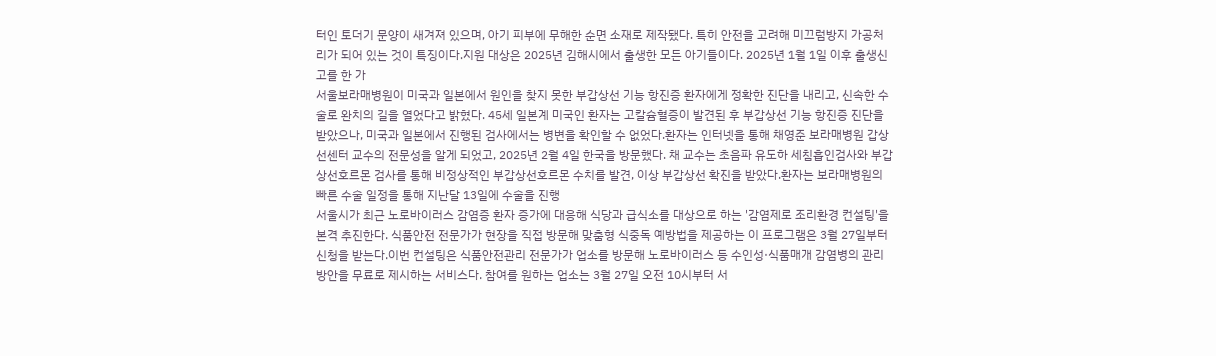터인 토더기 문양이 새겨져 있으며, 아기 피부에 무해한 순면 소재로 제작됐다. 특히 안전을 고려해 미끄럼방지 가공처리가 되어 있는 것이 특징이다.지원 대상은 2025년 김해시에서 출생한 모든 아기들이다. 2025년 1월 1일 이후 출생신고를 한 가
서울보라매병원이 미국과 일본에서 원인을 찾지 못한 부갑상선 기능 항진증 환자에게 정확한 진단을 내리고, 신속한 수술로 완치의 길을 열었다고 밝혔다. 45세 일본계 미국인 환자는 고칼슘혈증이 발견된 후 부갑상선 기능 항진증 진단을 받았으나, 미국과 일본에서 진행된 검사에서는 병변을 확인할 수 없었다.환자는 인터넷을 통해 채영준 보라매병원 갑상선센터 교수의 전문성을 알게 되었고, 2025년 2월 4일 한국을 방문했다. 채 교수는 초음파 유도하 세침흡인검사와 부갑상선호르몬 검사를 통해 비정상적인 부갑상선호르몬 수치를 발견, 이상 부갑상선 확진을 받았다.환자는 보라매병원의 빠른 수술 일정을 통해 지난달 13일에 수술을 진행
서울시가 최근 노로바이러스 감염증 환자 증가에 대응해 식당과 급식소를 대상으로 하는 '감염제로 조리환경 컨설팅'을 본격 추진한다. 식품안전 전문가가 현장을 직접 방문해 맞춤형 식중독 예방법을 제공하는 이 프로그램은 3월 27일부터 신청을 받는다.이번 컨설팅은 식품안전관리 전문가가 업소를 방문해 노로바이러스 등 수인성·식품매개 감염병의 관리 방안을 무료로 제시하는 서비스다. 참여를 원하는 업소는 3월 27일 오전 10시부터 서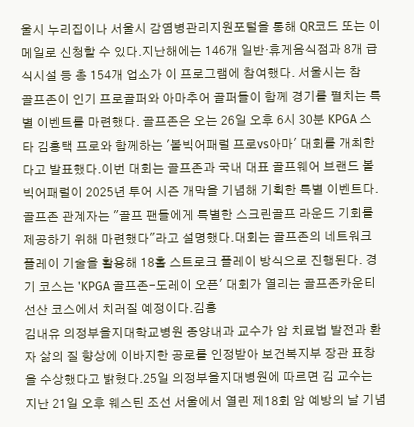울시 누리집이나 서울시 감염병관리지원포털을 통해 QR코드 또는 이메일로 신청할 수 있다.지난해에는 146개 일반·휴게음식점과 8개 급식시설 등 총 154개 업소가 이 프로그램에 참여했다. 서울시는 참
골프존이 인기 프로골퍼와 아마추어 골퍼들이 함께 경기를 펼치는 특별 이벤트를 마련했다. 골프존은 오는 26일 오후 6시 30분 KPGA 스타 김홍택 프로와 함께하는 '볼빅어패럴 프로vs아마' 대회를 개최한다고 발표했다.이번 대회는 골프존과 국내 대표 골프웨어 브랜드 볼빅어패럴이 2025년 투어 시즌 개막을 기념해 기획한 특별 이벤트다. 골프존 관계자는 "골프 팬들에게 특별한 스크린골프 라운드 기회를 제공하기 위해 마련했다"라고 설명했다.대회는 골프존의 네트워크 플레이 기술을 활용해 18홀 스트로크 플레이 방식으로 진행된다. 경기 코스는 'KPGA 골프존-도레이 오픈' 대회가 열리는 골프존카운티 선산 코스에서 치러질 예정이다.김홍
김내유 의정부을지대학교병원 종양내과 교수가 암 치료법 발전과 환자 삶의 질 향상에 이바지한 공로를 인정받아 보건복지부 장관 표창을 수상했다고 밝혔다.25일 의정부을지대병원에 따르면 김 교수는 지난 21일 오후 웨스틴 조선 서울에서 열린 제18회 암 예방의 날 기념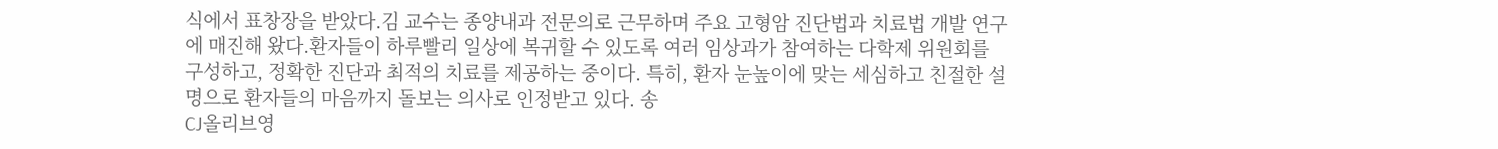식에서 표창장을 받았다.김 교수는 종양내과 전문의로 근무하며 주요 고형암 진단법과 치료법 개발 연구에 매진해 왔다.환자들이 하루빨리 일상에 복귀할 수 있도록 여러 임상과가 참여하는 다학제 위원회를 구성하고, 정확한 진단과 최적의 치료를 제공하는 중이다. 특히, 환자 눈높이에 맞는 세심하고 친절한 설명으로 환자들의 마음까지 돌보는 의사로 인정받고 있다. 송
CJ올리브영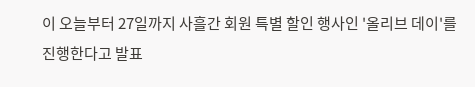이 오늘부터 27일까지 사흘간 회원 특별 할인 행사인 '올리브 데이'를 진행한다고 발표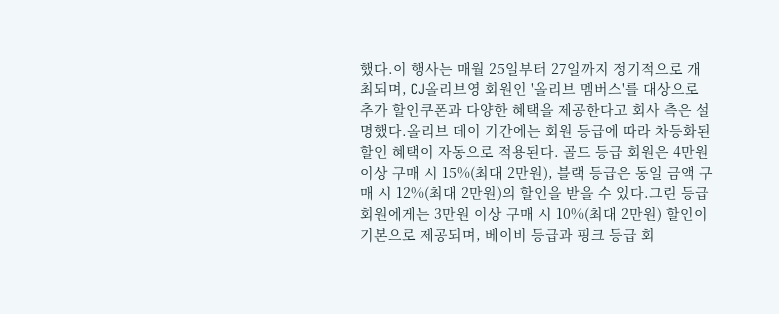했다.이 행사는 매월 25일부터 27일까지 정기적으로 개최되며, CJ올리브영 회원인 '올리브 멤버스'를 대상으로 추가 할인쿠폰과 다양한 혜택을 제공한다고 회사 측은 설명했다.올리브 데이 기간에는 회원 등급에 따라 차등화된 할인 혜택이 자동으로 적용된다. 골드 등급 회원은 4만원 이상 구매 시 15%(최대 2만원), 블랙 등급은 동일 금액 구매 시 12%(최대 2만원)의 할인을 받을 수 있다.그린 등급 회원에게는 3만원 이상 구매 시 10%(최대 2만원) 할인이 기본으로 제공되며, 베이비 등급과 핑크 등급 회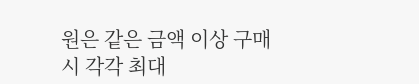원은 같은 금액 이상 구매 시 각각 최대